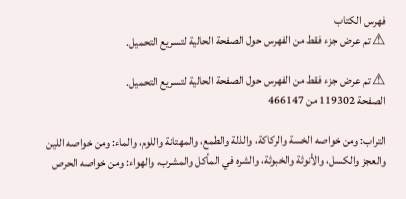فهرس الكتاب
⚠ تم عرض جزء فقط من الفهرس حول الصفحة الحالية لتسريع التحميل.

⚠ تم عرض جزء فقط من الفهرس حول الصفحة الحالية لتسريع التحميل.
الصفحة 119302 من 466147

التراب: ومن خواصه الخسة والركاكة، والذلة والطمع، والمهتانة واللوم، والماء: ومن خواصه اللين والعجز والكسل، والأنوثة والخبوثة، والشره في المأكل والمشرب، والهواء: ومن خواصه الحرص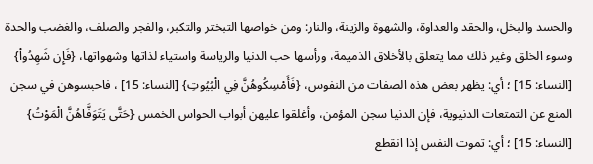والحسد والبخل، والحقد والعداوة، والشهوة والزينة، والنار: ومن خواصها التبختر والتكبر، والفجر والصلف، والغضب والحدة وسوء الخلق وغير ذلك مما يتعلق بالأخلاق الذميمة، ورأسها حب الدنيا والرياسة واستياء لذاتها وشهواتها، {فَإِن شَهِدُواْ} [النساء: 15] ؛ أي: يظهر بعض هذه الصفات من النفوس، {فَأَمْسِكُوهُنَّ فِي الْبُيُوتِ} [النساء: 15] ، فاحبسوهن في سجن المنع عن التمتعات الدنيوية، فإن الدنيا سجن المؤمن، وأغلقوا عليهن أبواب الحواس الخمس {حَتَّى يَتَوَفَّاهُنَّ الْمَوْتُ} [النساء: 15] ؛ أي: تموت النفس إذا انقطع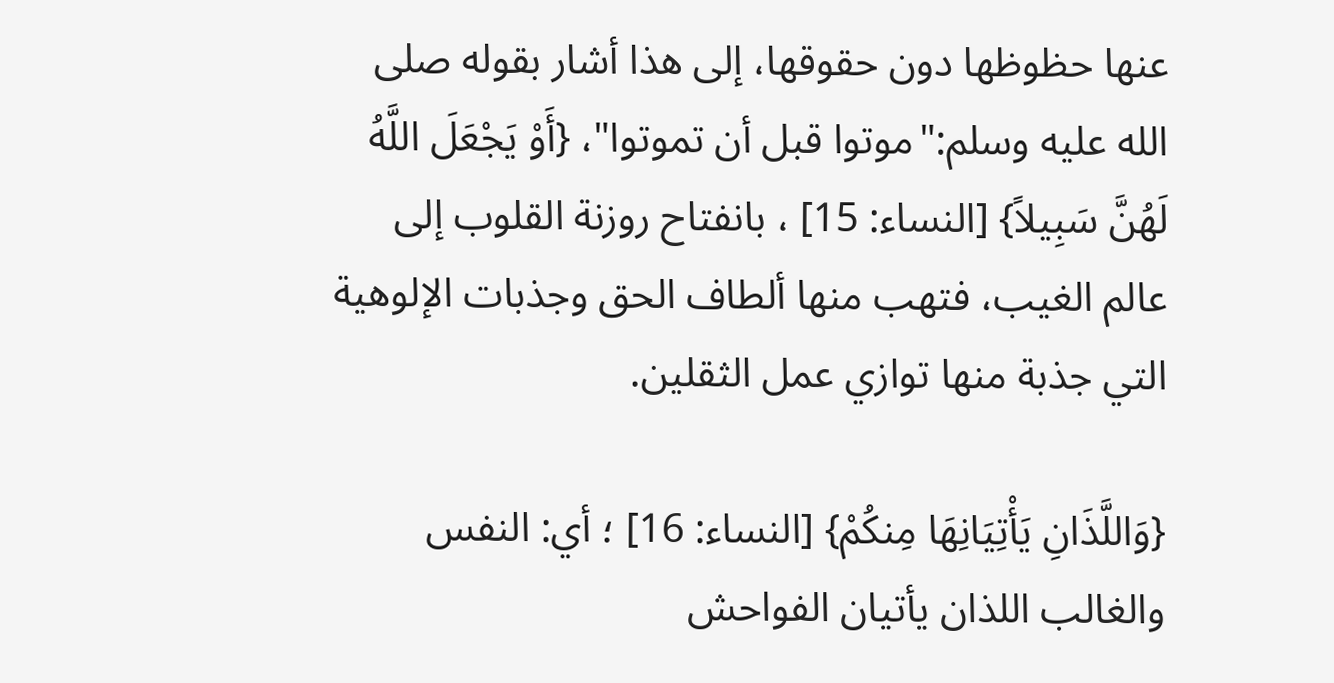عنها حظوظها دون حقوقها، إلى هذا أشار بقوله صلى الله عليه وسلم:"موتوا قبل أن تموتوا"، {أَوْ يَجْعَلَ اللَّهُ لَهُنَّ سَبِيلاً} [النساء: 15] ، بانفتاح روزنة القلوب إلى عالم الغيب، فتهب منها ألطاف الحق وجذبات الإلوهية التي جذبة منها توازي عمل الثقلين.

{وَاللَّذَانِ يَأْتِيَانِهَا مِنكُمْ} [النساء: 16] ؛ أي: النفس والغالب اللذان يأتيان الفواحش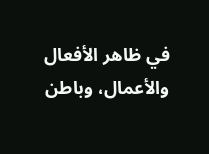في ظاهر الأفعال والأعمال، وباطن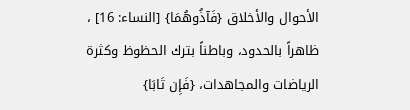الأحوال والأخلاق {فَآذُوهُمَا} [النساء: 16] ، ظاهراً بالحدود، وباطناً بترك الحظوظ وكثرة الرياضات والمجاهدات، {فَإِن تَابَا}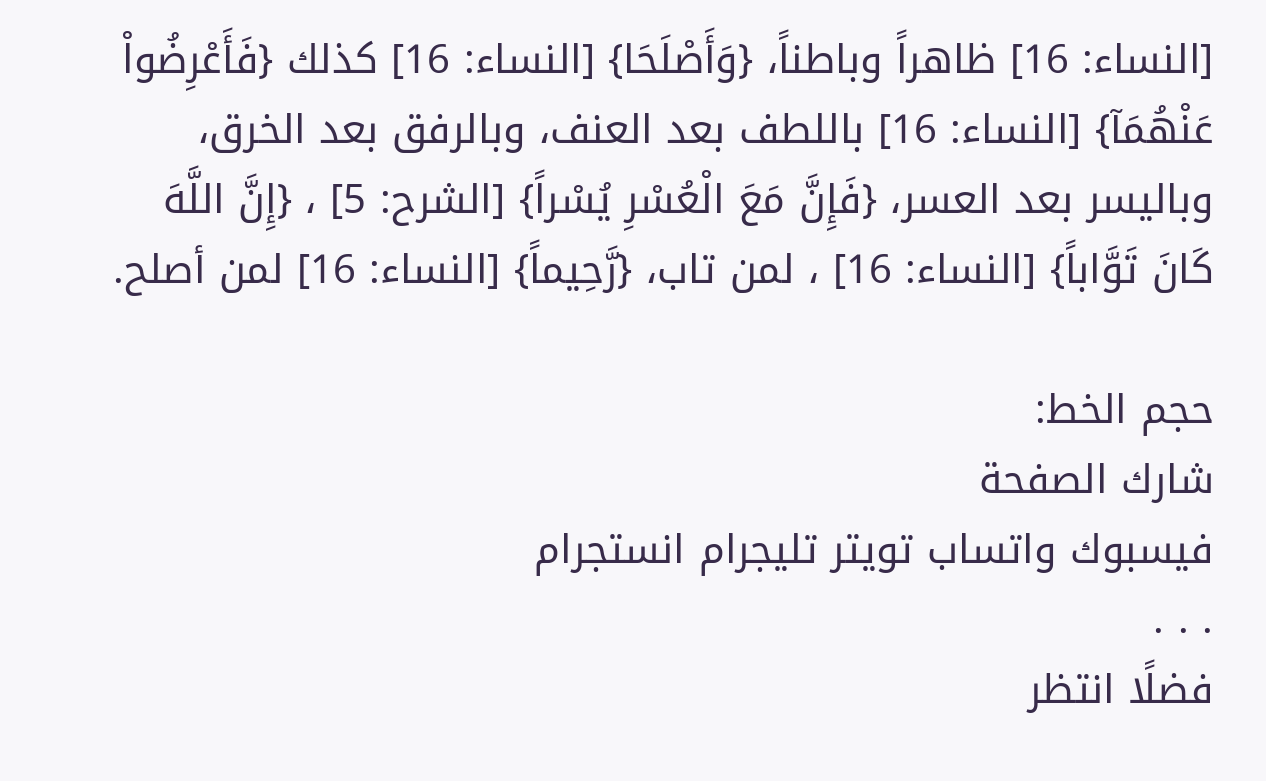[النساء: 16] ظاهراً وباطناً، {وَأَصْلَحَا} [النساء: 16] كذلك {فَأَعْرِضُواْ عَنْهُمَآ} [النساء: 16] باللطف بعد العنف، وبالرفق بعد الخرق، وباليسر بعد العسر، {فَإِنَّ مَعَ الْعُسْرِ يُسْراً} [الشرح: 5] ، {إِنَّ اللَّهَ كَانَ تَوَّاباً} [النساء: 16] ، لمن تاب، {رَّحِيماً} [النساء: 16] لمن أصلح.

حجم الخط:
شارك الصفحة
فيسبوك واتساب تويتر تليجرام انستجرام
. . .
فضلًا انتظر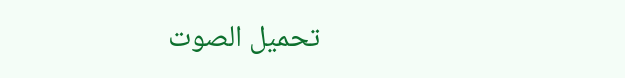تحميل الصوت